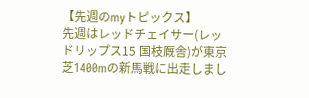【先週のmyトピックス】
先週はレッドチェイサー(レッドリップス15 国枝厩舎)が東京芝1400mの新馬戦に出走しまし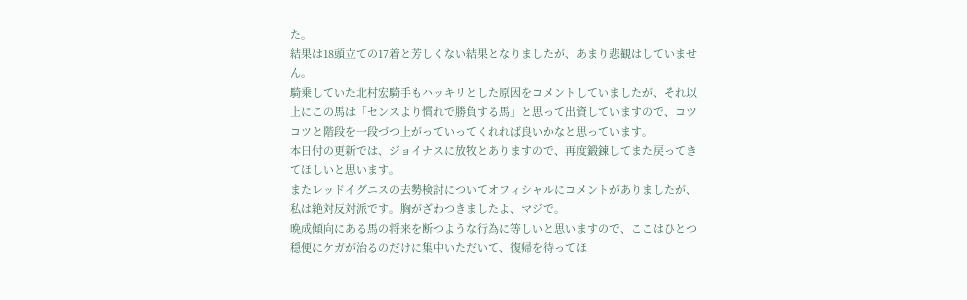た。
結果は18頭立ての17着と芳しくない結果となりましたが、あまり悲観はしていません。
騎乗していた北村宏騎手もハッキリとした原因をコメントしていましたが、それ以上にこの馬は「センスより慣れで勝負する馬」と思って出資していますので、コツコツと階段を一段づつ上がっていってくれれば良いかなと思っています。
本日付の更新では、ジョイナスに放牧とありますので、再度鍛錬してまた戻ってきてほしいと思います。
またレッドイグニスの去勢検討についてオフィシャルにコメントがありましたが、私は絶対反対派です。胸がざわつきましたよ、マジで。
晩成傾向にある馬の将来を断つような行為に等しいと思いますので、ここはひとつ穏便にケガが治るのだけに集中いただいて、復帰を待ってほ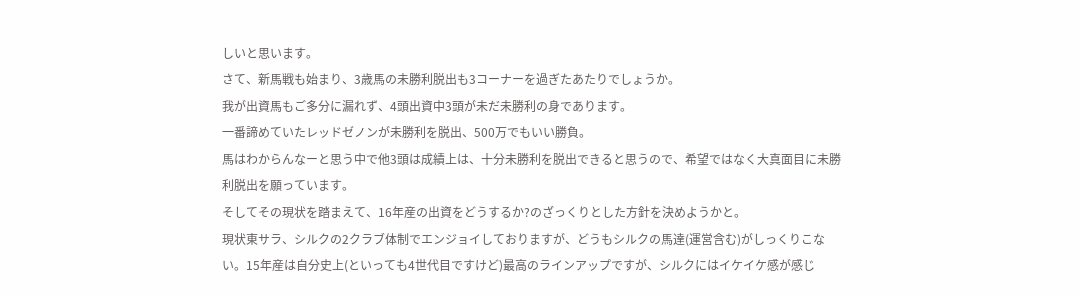しいと思います。
さて、新馬戦も始まり、3歳馬の未勝利脱出も3コーナーを過ぎたあたりでしょうか。
我が出資馬もご多分に漏れず、4頭出資中3頭が未だ未勝利の身であります。
一番諦めていたレッドゼノンが未勝利を脱出、500万でもいい勝負。
馬はわからんなーと思う中で他3頭は成績上は、十分未勝利を脱出できると思うので、希望ではなく大真面目に未勝利脱出を願っています。
そしてその現状を踏まえて、16年産の出資をどうするか?のざっくりとした方針を決めようかと。
現状東サラ、シルクの2クラブ体制でエンジョイしておりますが、どうもシルクの馬達(運営含む)がしっくりこない。15年産は自分史上(といっても4世代目ですけど)最高のラインアップですが、シルクにはイケイケ感が感じ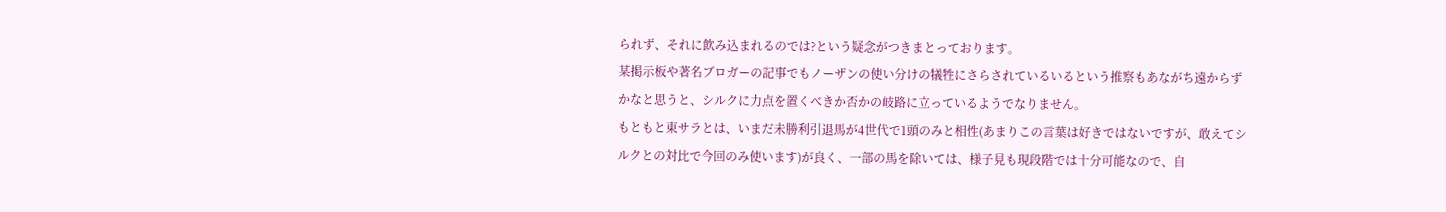られず、それに飲み込まれるのでは?という疑念がつきまとっております。
某掲示板や著名ブロガーの記事でもノーザンの使い分けの犠牲にさらされているいるという推察もあながち遠からずかなと思うと、シルクに力点を置くべきか否かの岐路に立っているようでなりません。
もともと東サラとは、いまだ未勝利引退馬が4世代で1頭のみと相性(あまりこの言葉は好きではないですが、敢えてシルクとの対比で今回のみ使います)が良く、一部の馬を除いては、様子見も現段階では十分可能なので、自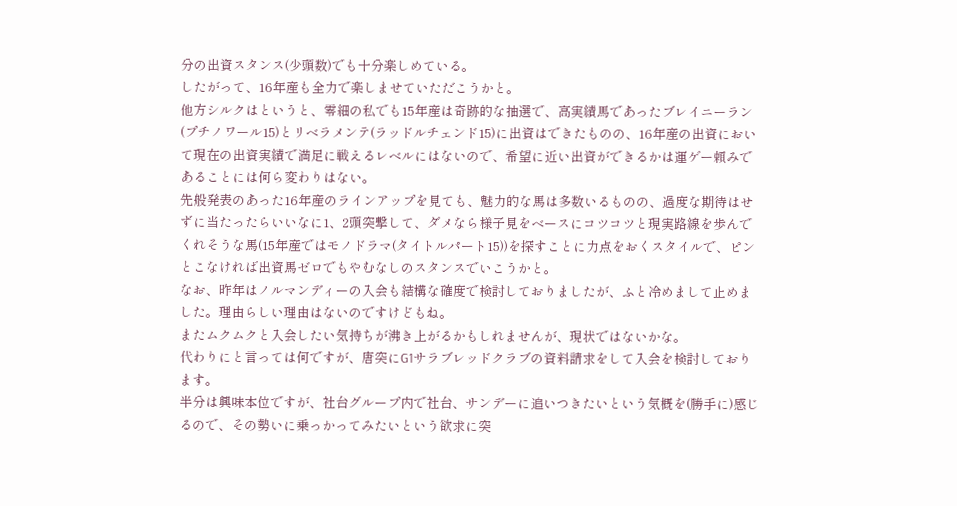分の出資スタンス(少頭数)でも十分楽しめている。
したがって、16年産も全力で楽しませていただこうかと。
他方シルクはというと、零細の私でも15年産は奇跡的な抽選で、高実績馬であったブレイニーラン(プチノワール15)とリベラメンテ(ラッドルチェンド15)に出資はできたものの、16年産の出資において現在の出資実績で満足に戦えるレベルにはないので、希望に近い出資ができるかは運ゲー頼みであることには何ら変わりはない。
先般発表のあった16年産のラインアップを見ても、魅力的な馬は多数いるものの、過度な期待はせずに当たったらいいなに1、2頭突撃して、ダメなら様子見をベースにコツコツと現実路線を歩んでくれそうな馬(15年産ではモノドラマ(タイトルパート15))を探すことに力点をおくスタイルで、ピンとこなければ出資馬ゼロでもやむなしのスタンスでいこうかと。
なお、昨年はノルマンディーの入会も結構な確度で検討しておりましたが、ふと冷めまして止めました。理由らしい理由はないのですけどもね。
またムクムクと入会したい気持ちが沸き上がるかもしれませんが、現状ではないかな。
代わりにと言っては何ですが、唐突にG1サラブレッドクラブの資料請求をして入会を検討しております。
半分は興味本位ですが、社台グループ内で社台、サンデーに追いつきたいという気概を(勝手に)感じるので、その勢いに乗っかってみたいという欲求に突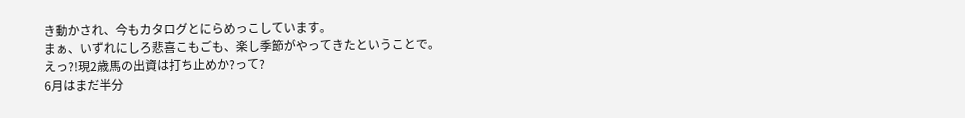き動かされ、今もカタログとにらめっこしています。
まぁ、いずれにしろ悲喜こもごも、楽し季節がやってきたということで。
えっ?!現2歳馬の出資は打ち止めか?って?
6月はまだ半分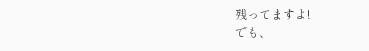残ってますよ!
でも、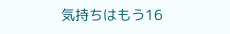気持ちはもう16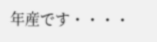年産です・・・・